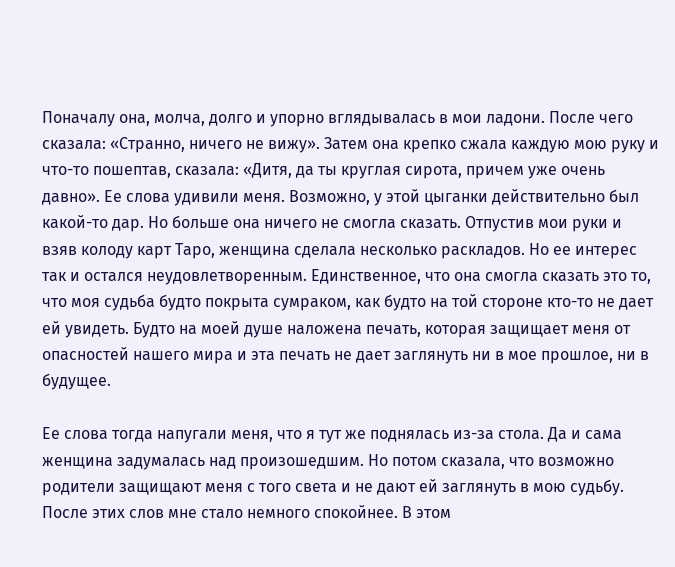Поначалу она, молча, долго и упорно вглядывалась в мои ладони. После чего сказала: «Странно, ничего не вижу». Затем она крепко сжала каждую мою руку и что-то пошептав, сказала: «Дитя, да ты круглая сирота, причем уже очень давно». Ее слова удивили меня. Возможно, у этой цыганки действительно был какой-то дар. Но больше она ничего не смогла сказать. Отпустив мои руки и взяв колоду карт Таро, женщина сделала несколько раскладов. Но ее интерес так и остался неудовлетворенным. Единственное, что она смогла сказать это то, что моя судьба будто покрыта сумраком, как будто на той стороне кто-то не дает ей увидеть. Будто на моей душе наложена печать, которая защищает меня от опасностей нашего мира и эта печать не дает заглянуть ни в мое прошлое, ни в будущее.

Ее слова тогда напугали меня, что я тут же поднялась из-за стола. Да и сама женщина задумалась над произошедшим. Но потом сказала, что возможно родители защищают меня с того света и не дают ей заглянуть в мою судьбу. После этих слов мне стало немного спокойнее. В этом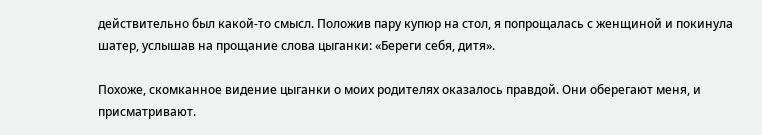действительно был какой-то смысл. Положив пару купюр на стол, я попрощалась с женщиной и покинула шатер, услышав на прощание слова цыганки: «Береги себя, дитя».

Похоже, скомканное видение цыганки о моих родителях оказалось правдой. Они оберегают меня, и присматривают.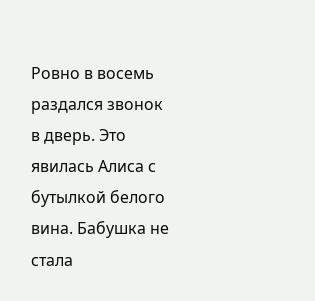Ровно в восемь раздался звонок в дверь. Это явилась Алиса с бутылкой белого вина. Бабушка не стала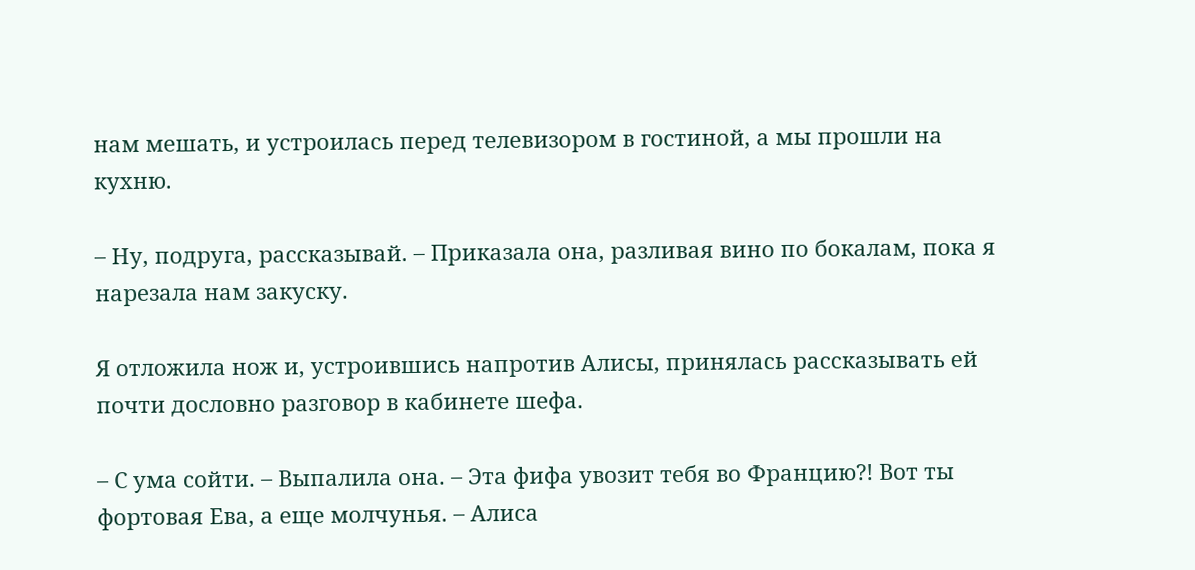нам мешать, и устроилась перед телевизором в гостиной, а мы прошли на кухню.

– Ну, подруга, рассказывай. – Приказала она, разливая вино по бокалам, пока я нарезала нам закуску.

Я отложила нож и, устроившись напротив Алисы, принялась рассказывать ей почти дословно разговор в кабинете шефа.

– С ума сойти. – Выпалила она. – Эта фифа увозит тебя во Францию?! Вот ты фортовая Ева, а еще молчунья. – Алиса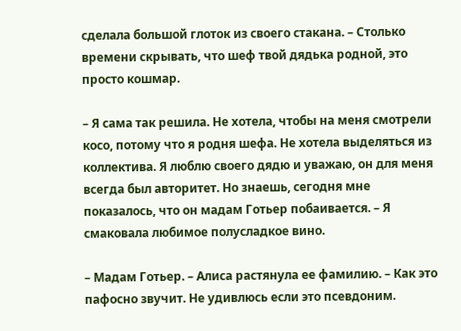сделала большой глоток из своего стакана. – Столько времени скрывать, что шеф твой дядька родной, это просто кошмар.

– Я сама так решила. Не хотела, чтобы на меня смотрели косо, потому что я родня шефа. Не хотела выделяться из коллектива. Я люблю своего дядю и уважаю, он для меня всегда был авторитет. Но знаешь, сегодня мне показалось, что он мадам Готьер побаивается. – Я смаковала любимое полусладкое вино.

– Мадам Готьер. – Алиса растянула ее фамилию. – Как это пафосно звучит. Не удивлюсь если это псевдоним.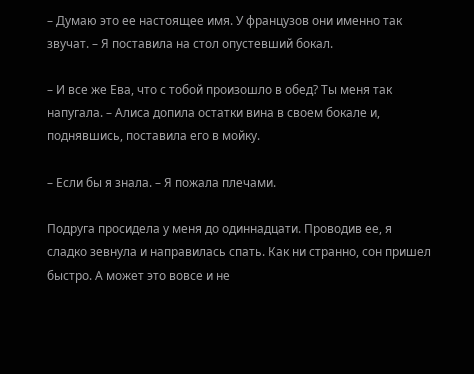– Думаю это ее настоящее имя. У французов они именно так звучат. – Я поставила на стол опустевший бокал.

– И все же Ева, что с тобой произошло в обед? Ты меня так напугала. – Алиса допила остатки вина в своем бокале и, поднявшись, поставила его в мойку.

– Если бы я знала. – Я пожала плечами.

Подруга просидела у меня до одиннадцати. Проводив ее, я сладко зевнула и направилась спать. Как ни странно, сон пришел быстро. А может это вовсе и не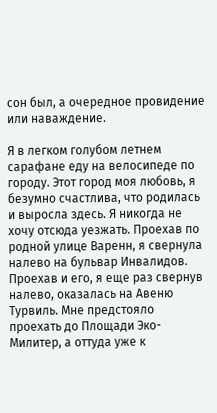сон был, а очередное провидение или наваждение.

Я в легком голубом летнем сарафане еду на велосипеде по городу. Этот город моя любовь, я безумно счастлива, что родилась и выросла здесь. Я никогда не хочу отсюда уезжать. Проехав по родной улице Варенн, я свернула налево на бульвар Инвалидов. Проехав и его, я еще раз свернув налево, оказалась на Авеню Турвиль. Мне предстояло проехать до Площади Эко-Милитер, а оттуда уже к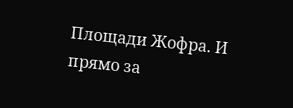Площади Жофра. И прямо за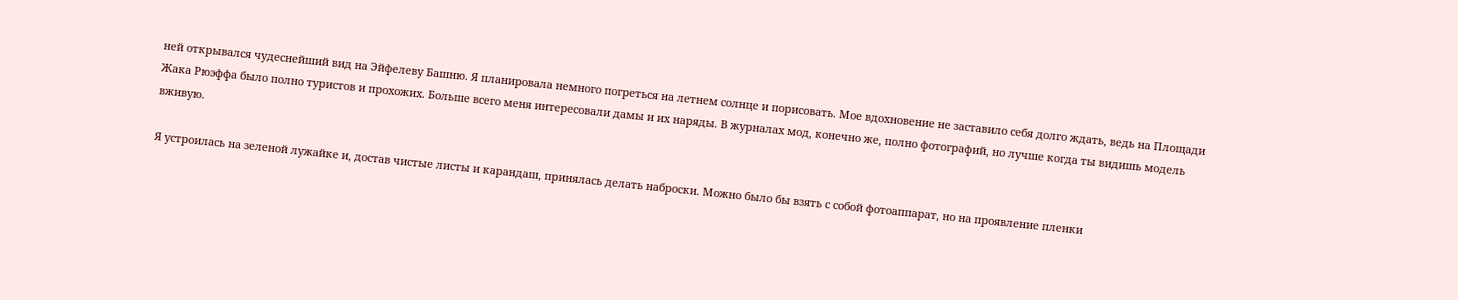ней открывался чудеснейший вид на Эйфелеву Башню. Я планировала немного погреться на летнем солнце и порисовать. Мое вдохновение не заставило себя долго ждать, ведь на Площади Жака Рюэффа было полно туристов и прохожих. Больше всего меня интересовали дамы и их наряды. В журналах мод, конечно же, полно фотографий, но лучше когда ты видишь модель вживую.

Я устроилась на зеленой лужайке и, достав чистые листы и карандаш, принялась делать наброски. Можно было бы взять с собой фотоаппарат, но на проявление пленки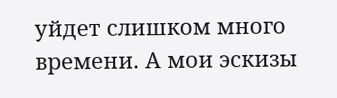уйдет слишком много времени. А мои эскизы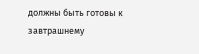должны быть готовы к завтрашнему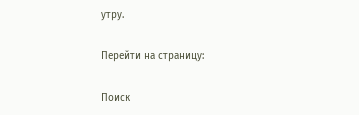утру.

Перейти на страницу:

Поиск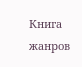Книга жанров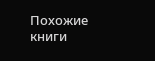Похожие книги